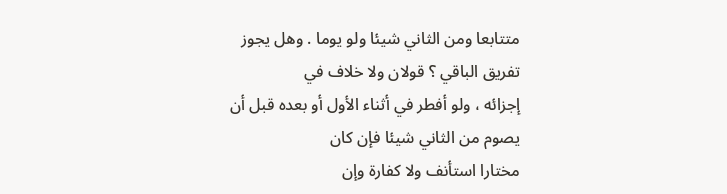متتابعا ومن الثاني شيئا ولو يوما . وهل يجوز تفريق الباقي ؟ قولان ولا خلاف في
إجزائه ، ولو أفطر في أثناء الأول أو بعده قبل أن يصوم من الثاني شيئا فإن كان
مختارا استأنف ولا كفارة وإن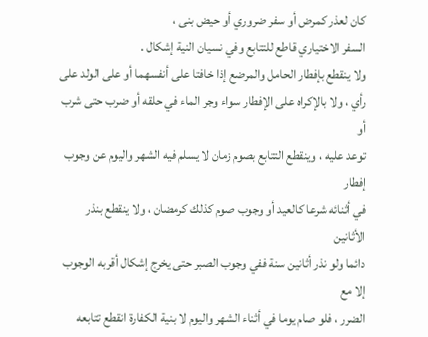كان لعذر كمرض أو سفر ضروري أو حيض بنى ،
السفر الاختياري قاطع للتتابع وفي نسيان النية إشكال .
ولا ينقطع بإفطار الحامل والمرضع إذا خافتا على أنفسهما أو على الولد على
رأي ، ولا بالإكراه على الإفطار سواء وجر الماء في حلقه أو ضرب حتى شرب أو
توعد عليه ، وينقطع التتابع بصوم زمان لا يسلم فيه الشهر واليوم عن وجوب إفطار
في أثنائه شرعا كالعيد أو وجوب صوم كذلك كرمضان ، ولا ينقطع بنذر الأثانين
دائما ولو نذر أثانين سنة ففي وجوب الصبر حتى يخرج إشكال أقربه الوجوب إلا مع
الضرر ، فلو صام يوما في أثناء الشهر واليوم لا بنية الكفارة انقطع تتابعه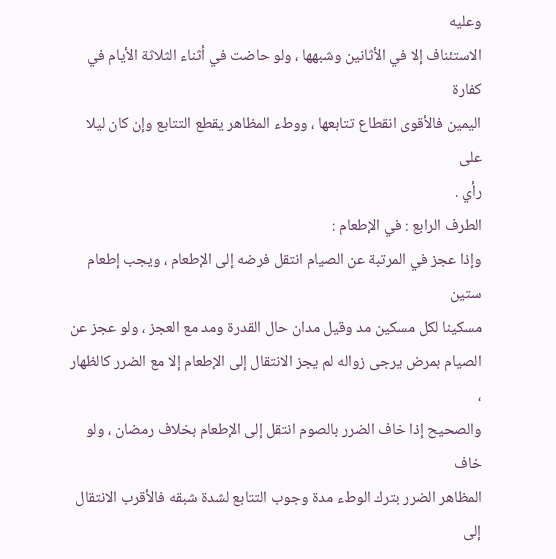وعليه
الاستئناف إلا في الأثانين وشبهها ، ولو حاضت في أثناء الثلاثة الأيام في كفارة
اليمين فالأقوى انقطاع تتابعها ، ووطء المظاهر يقطع التتابع وإن كان ليلا على
رأي .
الطرف الرابع : في الإطعام :
وإذا عجز في المرتبة عن الصيام انتقل فرضه إلى الإطعام ، ويجب إطعام ستين
مسكينا لكل مسكين مد وقيل مدان حال القدرة ومد مع العجز ، ولو عجز عن
الصيام بمرض يرجى زواله لم يجز الانتقال إلى الإطعام إلا مع الضرر كالظهار ،
والصحيح إذا خاف الضرر بالصوم انتقل إلى الإطعام بخلاف رمضان ، ولو خاف
المظاهر الضرر بترك الوطء مدة وجوب التتابع لشدة شبقه فالأقرب الانتقال إلى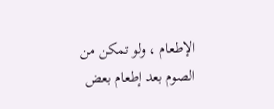الإطعام ، ولو تمكن من الصوم بعد إطعام بعض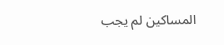المساكين لم يجب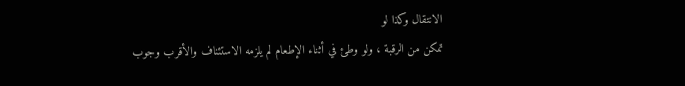الانتقال وكذا لو
تمكن من الرقبة ، ولو وطئ في أثناء الإطعام لم يلزمه الاستئناف والأقرب وجوب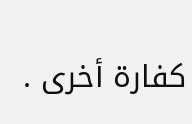كفارة أخرى .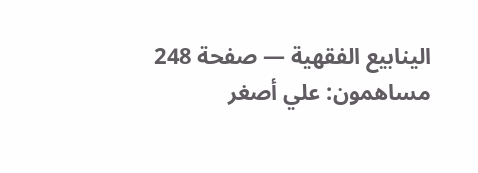الينابيع الفقهية — صفحة 248
مساهمون: علي أصغر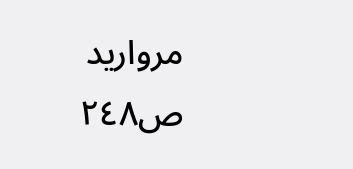مرواريد
ص٢٤٨